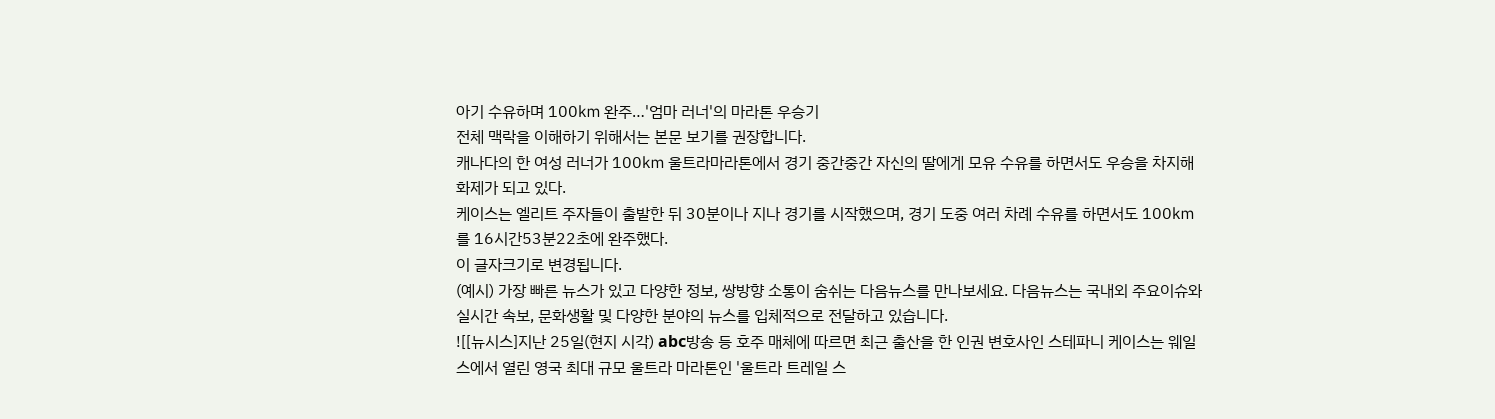아기 수유하며 100㎞ 완주…'엄마 러너'의 마라톤 우승기
전체 맥락을 이해하기 위해서는 본문 보기를 권장합니다.
캐나다의 한 여성 러너가 100㎞ 울트라마라톤에서 경기 중간중간 자신의 딸에게 모유 수유를 하면서도 우승을 차지해 화제가 되고 있다.
케이스는 엘리트 주자들이 출발한 뒤 30분이나 지나 경기를 시작했으며, 경기 도중 여러 차례 수유를 하면서도 100㎞를 16시간53분22초에 완주했다.
이 글자크기로 변경됩니다.
(예시) 가장 빠른 뉴스가 있고 다양한 정보, 쌍방향 소통이 숨쉬는 다음뉴스를 만나보세요. 다음뉴스는 국내외 주요이슈와 실시간 속보, 문화생활 및 다양한 분야의 뉴스를 입체적으로 전달하고 있습니다.
![[뉴시스]지난 25일(현지 시각) abc방송 등 호주 매체에 따르면 최근 출산을 한 인권 변호사인 스테파니 케이스는 웨일스에서 열린 영국 최대 규모 울트라 마라톤인 '울트라 트레일 스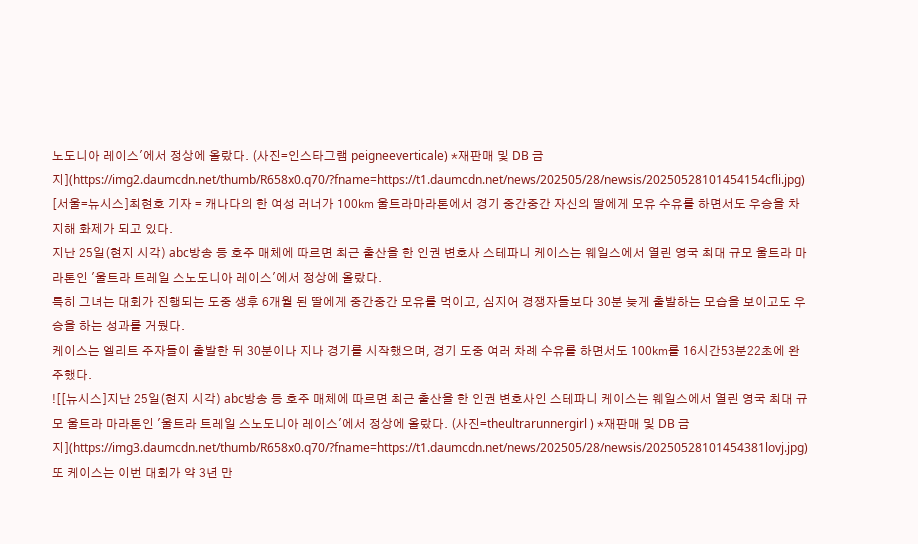노도니아 레이스'에서 정상에 올랐다. (사진=인스타그램 peigneeverticale) *재판매 및 DB 금지](https://img2.daumcdn.net/thumb/R658x0.q70/?fname=https://t1.daumcdn.net/news/202505/28/newsis/20250528101454154cfli.jpg)
[서울=뉴시스]최현호 기자 = 캐나다의 한 여성 러너가 100㎞ 울트라마라톤에서 경기 중간중간 자신의 딸에게 모유 수유를 하면서도 우승을 차지해 화제가 되고 있다.
지난 25일(현지 시각) abc방송 등 호주 매체에 따르면 최근 출산을 한 인권 변호사 스테파니 케이스는 웨일스에서 열린 영국 최대 규모 울트라 마라톤인 '울트라 트레일 스노도니아 레이스'에서 정상에 올랐다.
특히 그녀는 대회가 진행되는 도중 생후 6개월 된 딸에게 중간중간 모유를 먹이고, 심지어 경쟁자들보다 30분 늦게 출발하는 모습을 보이고도 우승을 하는 성과를 거뒀다.
케이스는 엘리트 주자들이 출발한 뒤 30분이나 지나 경기를 시작했으며, 경기 도중 여러 차례 수유를 하면서도 100㎞를 16시간53분22초에 완주했다.
![[뉴시스]지난 25일(현지 시각) abc방송 등 호주 매체에 따르면 최근 출산을 한 인권 변호사인 스테파니 케이스는 웨일스에서 열린 영국 최대 규모 울트라 마라톤인 '울트라 트레일 스노도니아 레이스'에서 정상에 올랐다. (사진=theultrarunnergirl ) *재판매 및 DB 금지](https://img3.daumcdn.net/thumb/R658x0.q70/?fname=https://t1.daumcdn.net/news/202505/28/newsis/20250528101454381lovj.jpg)
또 케이스는 이번 대회가 약 3년 만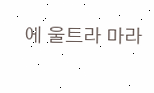에 울트라 마라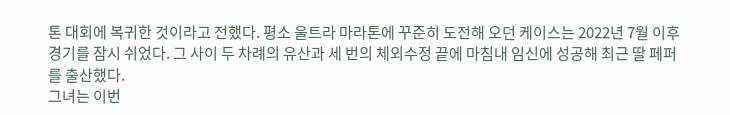톤 대회에 복귀한 것이라고 전했다. 평소 울트라 마라톤에 꾸준히 도전해 오던 케이스는 2022년 7월 이후 경기를 잠시 쉬었다. 그 사이 두 차례의 유산과 세 번의 체외수정 끝에 마침내 임신에 성공해 최근 딸 페퍼를 출산했다.
그녀는 이번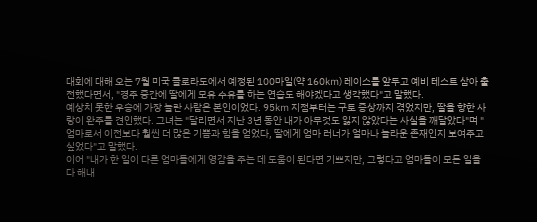대회에 대해 오는 7월 미국 콜로라도에서 예정된 100마일(약 160㎞) 레이스를 앞두고 예비 테스트 삼아 출전했다면서, "경주 중간에 딸에게 모유 수유를 하는 연습도 해야겠다고 생각했다"고 말했다.
예상치 못한 우승에 가장 놀란 사람은 본인이었다. 95㎞ 지점부터는 구토 증상까지 겪었지만, 딸을 향한 사랑이 완주를 견인했다. 그녀는 "달리면서 지난 3년 동안 내가 아무것도 잃지 않았다는 사실을 깨달았다"며 "엄마로서 이전보다 훨씬 더 많은 기쁨과 힘을 얻었다, 딸에게 엄마 러너가 얼마나 놀라운 존재인지 보여주고 싶었다"고 말했다.
이어 "내가 한 일이 다른 엄마들에게 영감을 주는 데 도움이 된다면 기쁘지만, 그렇다고 엄마들이 모든 일을 다 해내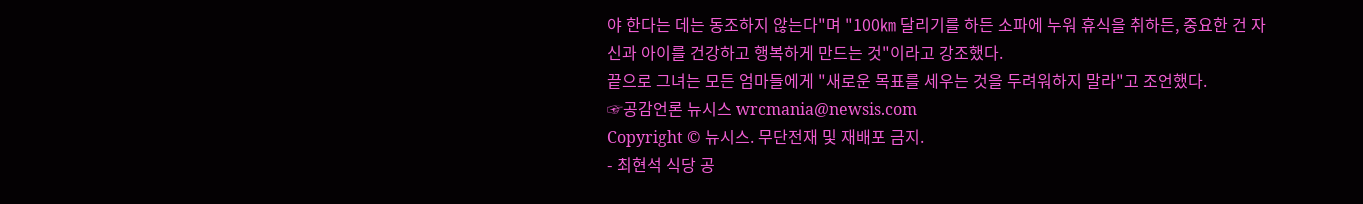야 한다는 데는 동조하지 않는다"며 "100㎞ 달리기를 하든 소파에 누워 휴식을 취하든, 중요한 건 자신과 아이를 건강하고 행복하게 만드는 것"이라고 강조했다.
끝으로 그녀는 모든 엄마들에게 "새로운 목표를 세우는 것을 두려워하지 말라"고 조언했다.
☞공감언론 뉴시스 wrcmania@newsis.com
Copyright © 뉴시스. 무단전재 및 재배포 금지.
- 최현석 식당 공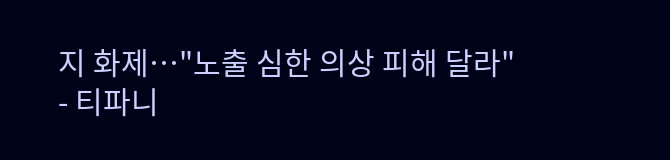지 화제…"노출 심한 의상 피해 달라"
- 티파니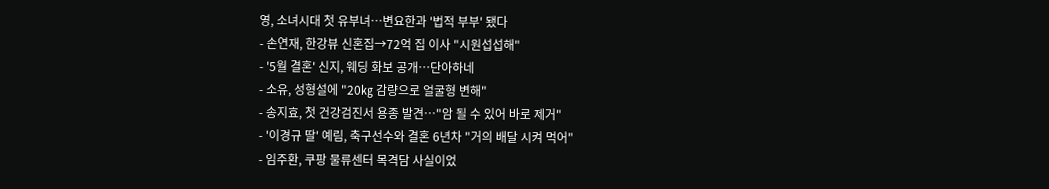영, 소녀시대 첫 유부녀…변요한과 '법적 부부' 됐다
- 손연재, 한강뷰 신혼집→72억 집 이사 "시원섭섭해"
- '5월 결혼' 신지, 웨딩 화보 공개…단아하네
- 소유, 성형설에 "20㎏ 감량으로 얼굴형 변해"
- 송지효, 첫 건강검진서 용종 발견…"암 될 수 있어 바로 제거"
- '이경규 딸' 예림, 축구선수와 결혼 6년차 "거의 배달 시켜 먹어"
- 임주환, 쿠팡 물류센터 목격담 사실이었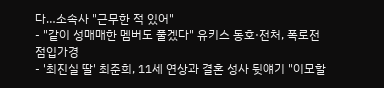다…소속사 "근무한 적 있어"
- "같이 성매매한 멤버도 풀겠다" 유키스 동호·전처, 폭로전 점입가경
- '최진실 딸' 최준희, 11세 연상과 결혼 성사 뒷얘기 "이모할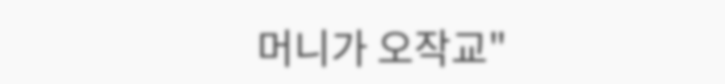머니가 오작교"